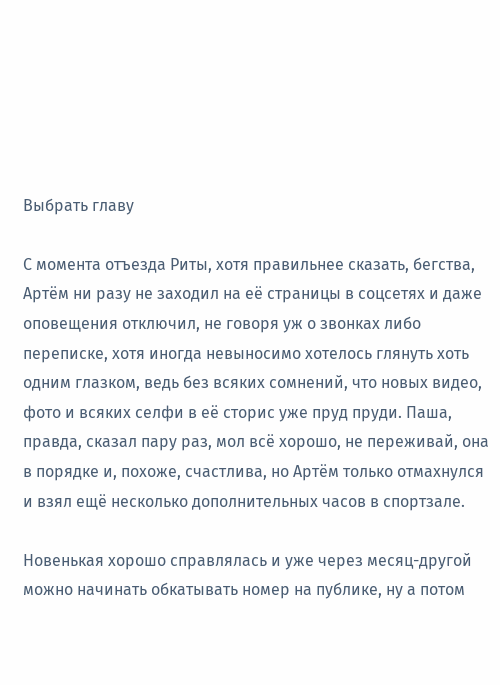Выбрать главу

С момента отъезда Риты, хотя правильнее сказать, бегства, Артём ни разу не заходил на её страницы в соцсетях и даже оповещения отключил, не говоря уж о звонках либо переписке, хотя иногда невыносимо хотелось глянуть хоть одним глазком, ведь без всяких сомнений, что новых видео, фото и всяких селфи в её сторис уже пруд пруди. Паша, правда, сказал пару раз, мол всё хорошо, не переживай, она в порядке и, похоже, счастлива, но Артём только отмахнулся и взял ещё несколько дополнительных часов в спортзале.

Новенькая хорошо справлялась и уже через месяц-другой можно начинать обкатывать номер на публике, ну а потом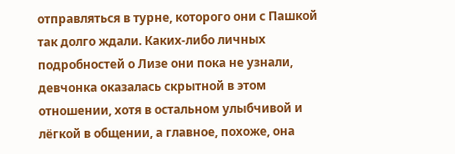отправляться в турне, которого они с Пашкой так долго ждали. Каких-либо личных подробностей о Лизе они пока не узнали, девчонка оказалась скрытной в этом отношении, хотя в остальном улыбчивой и лёгкой в общении, а главное, похоже, она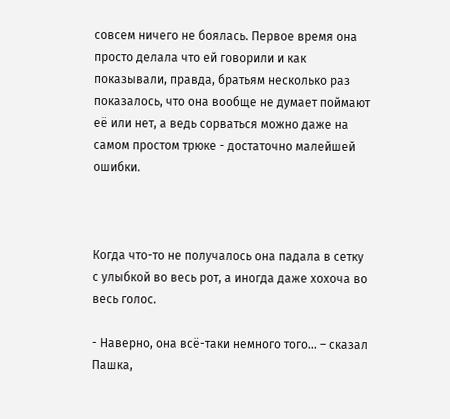совсем ничего не боялась. Первое время она просто делала что ей говорили и как показывали, правда, братьям несколько раз показалось, что она вообще не думает поймают её или нет, а ведь сорваться можно даже на самом простом трюке - достаточно малейшей ошибки.



Когда что-то не получалось она падала в сетку с улыбкой во весь рот, а иногда даже хохоча во весь голос.

- Наверно, она всё-таки немного того... – сказал Пашка,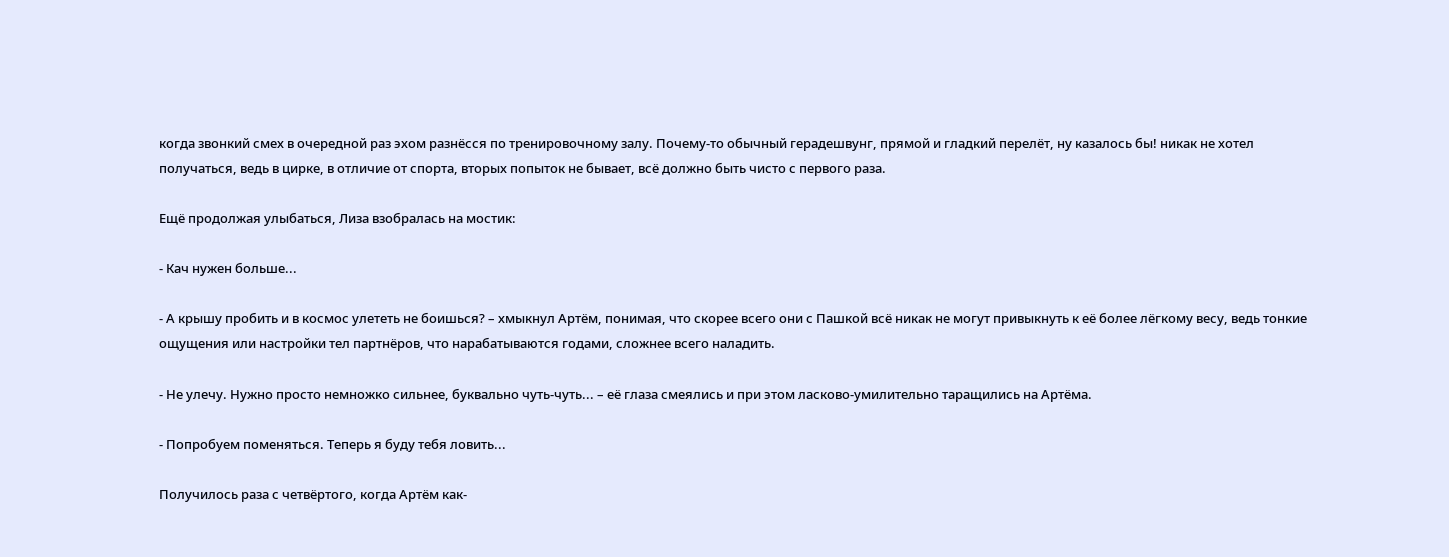когда звонкий смех в очередной раз эхом разнёсся по тренировочному залу. Почему-то обычный герадешвунг, прямой и гладкий перелёт, ну казалось бы! никак не хотел получаться, ведь в цирке, в отличие от спорта, вторых попыток не бывает, всё должно быть чисто с первого раза.

Ещё продолжая улыбаться, Лиза взобралась на мостик:

- Кач нужен больше...

- А крышу пробить и в космос улететь не боишься? – хмыкнул Артём, понимая, что скорее всего они с Пашкой всё никак не могут привыкнуть к её более лёгкому весу, ведь тонкие ощущения или настройки тел партнёров, что нарабатываются годами, сложнее всего наладить.

- Не улечу. Нужно просто немножко сильнее, буквально чуть-чуть... – её глаза смеялись и при этом ласково-умилительно таращились на Артёма.

- Попробуем поменяться. Теперь я буду тебя ловить...

Получилось раза с четвёртого, когда Артём как-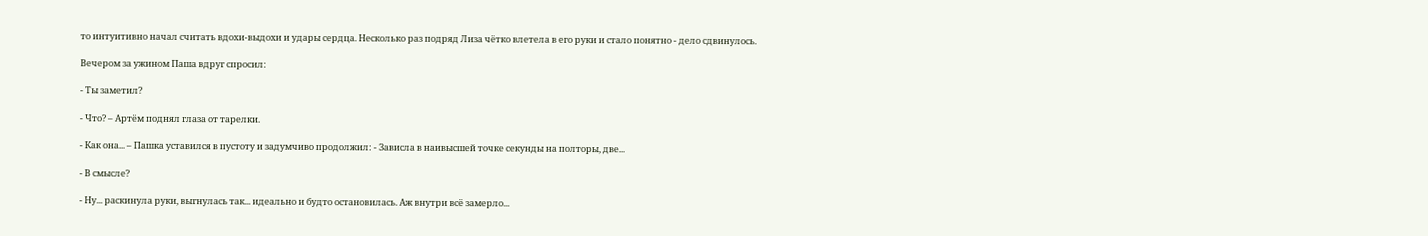то интуитивно начал считать вдохи-выдохи и удары сердца. Несколько раз подряд Лиза чётко влетела в его руки и стало понятно - дело сдвинулось.

Вечером за ужином Паша вдруг спросил:

- Ты заметил?

- Что? – Артём поднял глаза от тарелки.

- Как она... – Пашка уставился в пустоту и задумчиво продолжил: - Зависла в наивысшей точке секунды на полторы, две...

- В смысле?

- Ну... раскинула руки, выгнулась так... идеально и будто остановилась. Аж внутри всё замерло...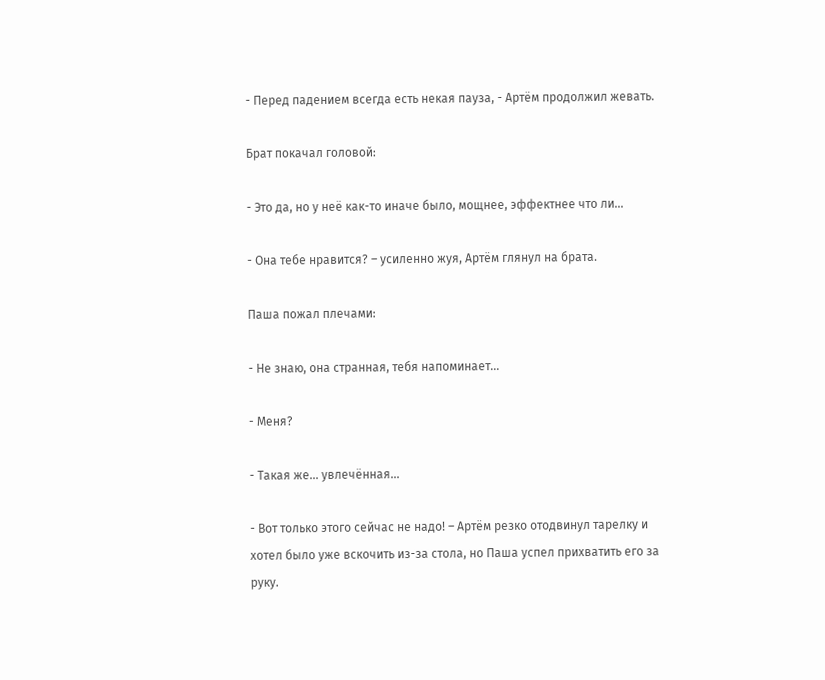- Перед падением всегда есть некая пауза, - Артём продолжил жевать.

Брат покачал головой:

- Это да, но у неё как-то иначе было, мощнее, эффектнее что ли...

- Она тебе нравится? – усиленно жуя, Артём глянул на брата.

Паша пожал плечами:

- Не знаю, она странная, тебя напоминает...

- Меня?

- Такая же... увлечённая...

- Вот только этого сейчас не надо! – Артём резко отодвинул тарелку и хотел было уже вскочить из-за стола, но Паша успел прихватить его за руку.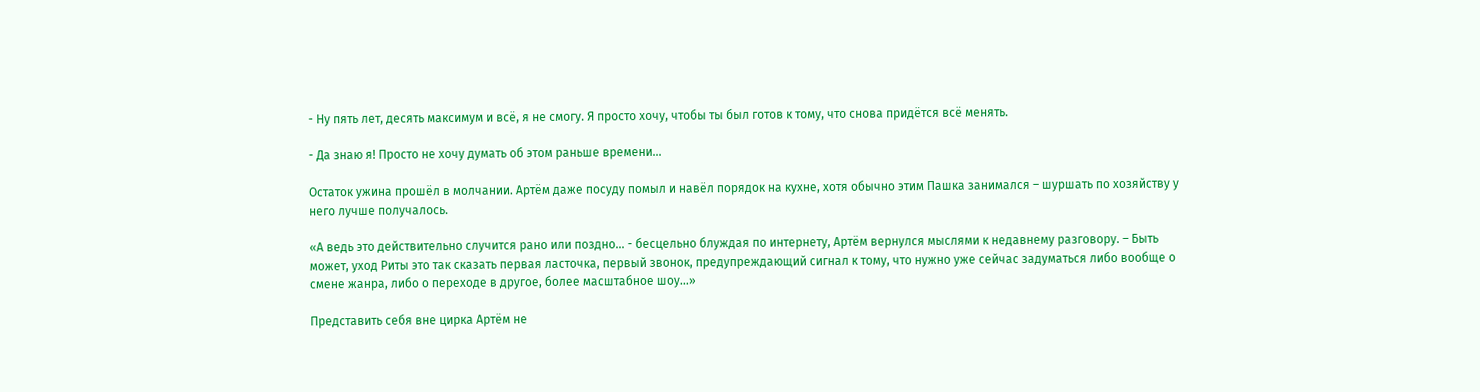- Ну пять лет, десять максимум и всё, я не смогу. Я просто хочу, чтобы ты был готов к тому, что снова придётся всё менять.

- Да знаю я! Просто не хочу думать об этом раньше времени...

Остаток ужина прошёл в молчании. Артём даже посуду помыл и навёл порядок на кухне, хотя обычно этим Пашка занимался – шуршать по хозяйству у него лучше получалось.

«А ведь это действительно случится рано или поздно... - бесцельно блуждая по интернету, Артём вернулся мыслями к недавнему разговору. – Быть может, уход Риты это так сказать первая ласточка, первый звонок, предупреждающий сигнал к тому, что нужно уже сейчас задуматься либо вообще о смене жанра, либо о переходе в другое, более масштабное шоу...»

Представить себя вне цирка Артём не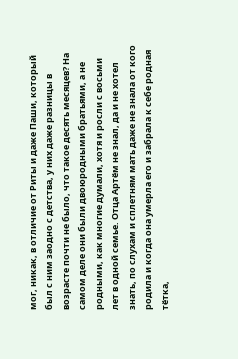мог, никак, в отличие от Риты и даже Паши, который был с ним заодно с детства, у них даже разницы в возрасте почти не было, что такое десять месяцев? На самом деле они были двоюродными братьями, а не родными, как многие думали, хотя и росли с восьми лет в одной семье. Отца Артём не знал, да и не хотел знать, по слухам и сплетням мать даже не знала от кого родила и когда она умерла его и забрала к себе родная тётка,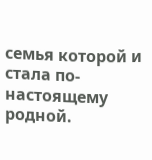семья которой и стала по-настоящему родной.